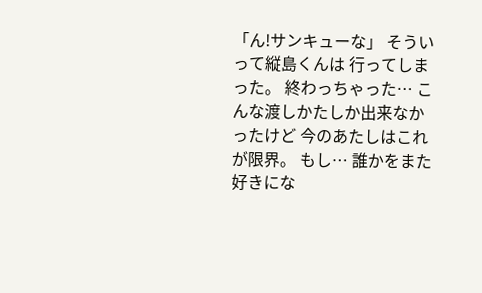「ん!サンキューな」 そういって縦島くんは 行ってしまった。 終わっちゃった… こんな渡しかたしか出来なかったけど 今のあたしはこれが限界。 もし… 誰かをまた好きにな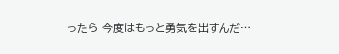ったら 今度はもっと勇気を出すんだ…